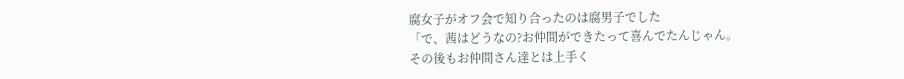腐女子がオフ会で知り合ったのは腐男子でした
「で、茜はどうなの?お仲間ができたって喜んでたんじゃん。
その後もお仲間さん達とは上手く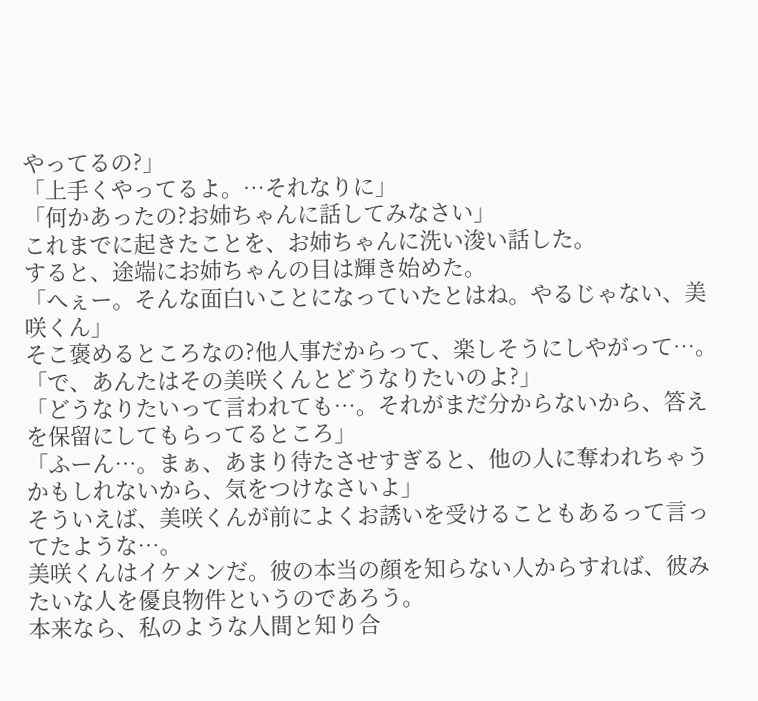やってるの?」
「上手くやってるよ。…それなりに」
「何かあったの?お姉ちゃんに話してみなさい」
これまでに起きたことを、お姉ちゃんに洗い浚い話した。
すると、途端にお姉ちゃんの目は輝き始めた。
「へぇー。そんな面白いことになっていたとはね。やるじゃない、美咲くん」
そこ褒めるところなの?他人事だからって、楽しそうにしやがって…。
「で、あんたはその美咲くんとどうなりたいのよ?」
「どうなりたいって言われても…。それがまだ分からないから、答えを保留にしてもらってるところ」
「ふーん…。まぁ、あまり待たさせすぎると、他の人に奪われちゃうかもしれないから、気をつけなさいよ」
そういえば、美咲くんが前によくお誘いを受けることもあるって言ってたような…。
美咲くんはイケメンだ。彼の本当の顔を知らない人からすれば、彼みたいな人を優良物件というのであろう。
本来なら、私のような人間と知り合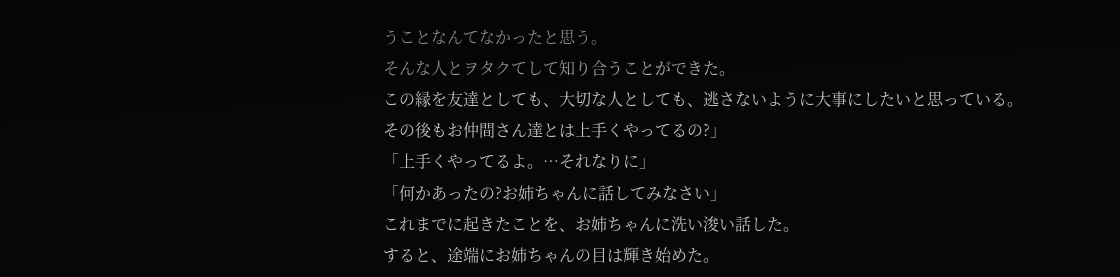うことなんてなかったと思う。
そんな人とヲタクてして知り合うことができた。
この縁を友達としても、大切な人としても、逃さないように大事にしたいと思っている。
その後もお仲間さん達とは上手くやってるの?」
「上手くやってるよ。…それなりに」
「何かあったの?お姉ちゃんに話してみなさい」
これまでに起きたことを、お姉ちゃんに洗い浚い話した。
すると、途端にお姉ちゃんの目は輝き始めた。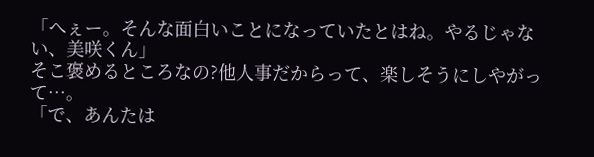「へぇー。そんな面白いことになっていたとはね。やるじゃない、美咲くん」
そこ褒めるところなの?他人事だからって、楽しそうにしやがって…。
「で、あんたは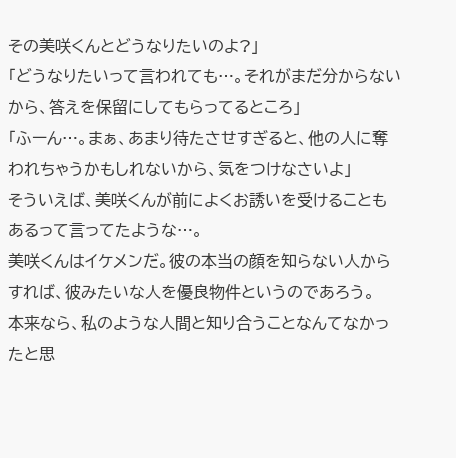その美咲くんとどうなりたいのよ?」
「どうなりたいって言われても…。それがまだ分からないから、答えを保留にしてもらってるところ」
「ふーん…。まぁ、あまり待たさせすぎると、他の人に奪われちゃうかもしれないから、気をつけなさいよ」
そういえば、美咲くんが前によくお誘いを受けることもあるって言ってたような…。
美咲くんはイケメンだ。彼の本当の顔を知らない人からすれば、彼みたいな人を優良物件というのであろう。
本来なら、私のような人間と知り合うことなんてなかったと思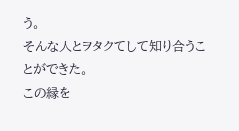う。
そんな人とヲタクてして知り合うことができた。
この縁を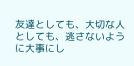友達としても、大切な人としても、逃さないように大事にし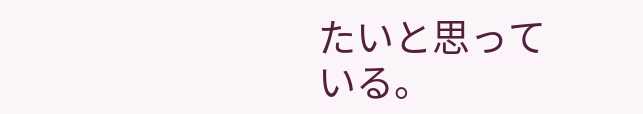たいと思っている。